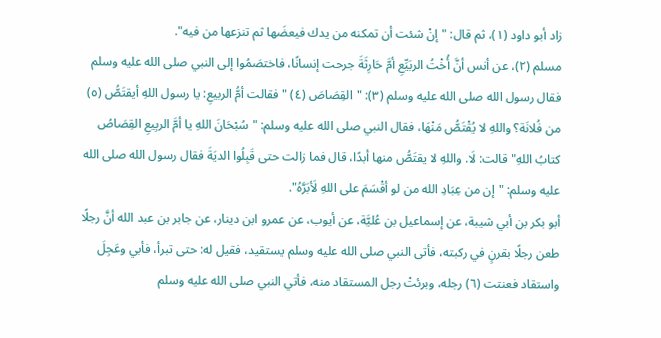زاد أبو داود (١)، ثم قال: "إنْ شئت أن تمكنه من يدك فيعضَها ثم تنزعها من فيه".
مسلم (٢)، عن أنس أنَّ أُخْتُ الربَيِّعِ أمَّ حَارِثَةَ جرحت إنسانًا، فاختصَمُوا إلى النبي صلى الله عليه وسلم فقال رسول الله صلى الله عليه وسلم (٣): "القِصَاصَ (٤) " فقالت أمُّ الربيعِ: يا رسول اللهِ أيقتَصُّ (٥) من فُلانَة؟ واللهِ لا يُقْتَصُّ مَنْهَا، فقال النبي صلى الله عليه وسلم: "سُبْحَانَ اللهِ يا أمَّ الربِيعِ القِصَاصُ كتابُ اللهِ" قالت: لَا. واللهِ لا يقتَصُّ منها أبدًا، قال فما زالت حتى قَبِلُوا الديَةَ فقال رسول الله صلى الله عليه وسلم: "إن من عِبَادِ الله من لو أقْسَمَ على اللهِ لَأبَرَّهُ".
أبو بكر بن أبي شيبة، عن إسماعيل بن عُليَّة، عن أيوب، عن عمرو ابن دينار، عن جابر بن عبد الله أنَّ رجلًا طعن رجلًا بقرنٍ في ركبته، فأتى النبي صلى الله عليه وسلم يستقيد، فقيل له: حتى تبرأ، فأبي وعَجِلَ واستقاد فعنتت (٦) رجله، وبرئتْ رجل المستقاد منه، فأتي النبي صلى الله عليه وسلم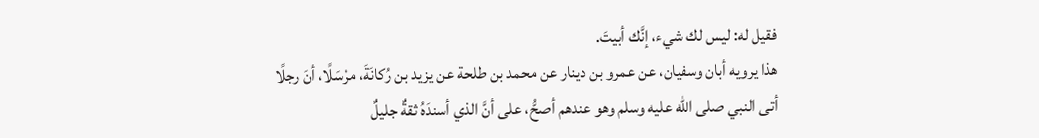فقيل له: ليس لك شيء، إنَّك أبيتَ.
هذا يرويه أبان وسفيان، عن عمرو بن دينار عن محمد بن طلحة عن يزيد بن رُكانَةَ، مرْسَلًا، أنَ رجلًا أتى النبي صلى الله عليه وسلم وهو عندهم أصحُّ، على أنَّ الذي أسندَهُ ثقةٌ جليلٌ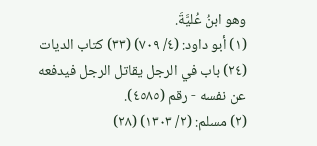وهو ابنُ عُليَّةَ.
(١) أبو داود: (٤/ ٧٠٩) (٣٣) كتاب الديات (٢٤) باب في الرجل يقاتل الرجل فيدفعه عن نفسه - رقم (٤٥٨٥).
(٢) مسلم: (٢/ ١٣٠٣) (٢٨)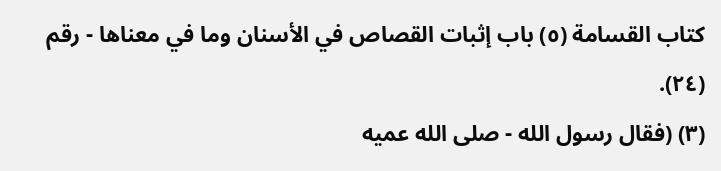كتاب القسامة (٥) باب إثبات القصاص في الأسنان وما في معناها - رقم (٢٤).
(٣) (فقال رسول الله - صلى الله عميه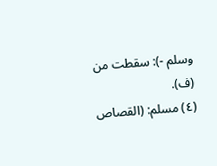وسلم -): سقطت من (ف).
(٤) مسلم: (القصاص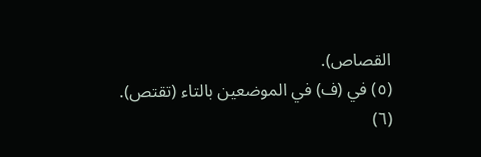القصاص).
(٥) في (ف) في الموضعين بالتاء (تقتص).
(٦)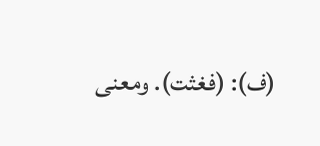(ف): (فغثت). ومعنى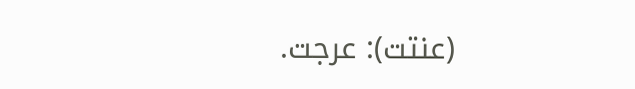(عنتت): عرجت.